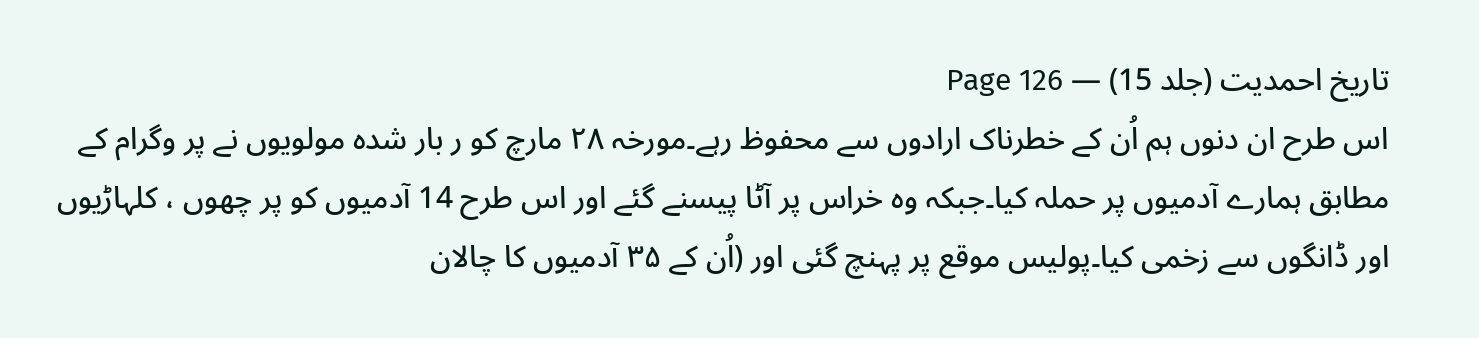تاریخ احمدیت (جلد 15) — Page 126
اس طرح ان دنوں ہم اُن کے خطرناک ارادوں سے محفوظ رہے۔مورخہ ۲۸ مارچ کو ر بار شدہ مولویوں نے پر وگرام کے مطابق ہمارے آدمیوں پر حملہ کیا۔جبکہ وہ خراس پر آٹا پیسنے گئے اور اس طرح 14 آدمیوں کو پر چھوں ، کلہاڑیوں اور ڈانگوں سے زخمی کیا۔پولیس موقع پر پہنچ گئی اور (اُن کے ۳۵ آدمیوں کا چالان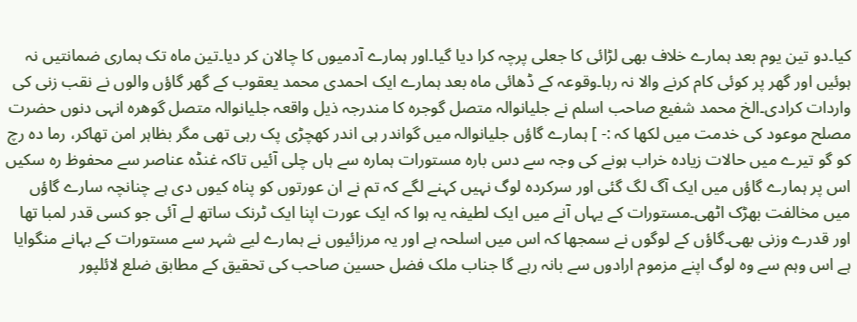کیا۔دو تین یوم بعد ہمارے خلاف بھی لڑائی کا جعلی پرچہ کرا دیا گیا۔اور ہمارے آدمیوں کا چالان کر دیا۔تین ماہ تک ہماری ضمانتیں نہ ہوئیں اور گھر پر کوئی کام کرنے والا نہ رہا۔وقوعہ کے ڈھائی ماہ بعد ہمارے ایک احمدی محمد یعقوب کے گھر گاؤں والوں نے نقب زنی کی واردات کرادی۔الخ محمد شفیع صاحب اسلم نے جلیانوالہ متصل گوجرہ کا مندرجہ ذیل واقعہ جلیانوالہ متصل گوهره انہی دنوں حضرت مصلح موعود کی خدمت میں لکھا کہ :- ] ہمارے گاؤں جلیانوالہ میں گواندر ہی اندر کھچڑی پک رہی تھی مگر بظاہر امن تھاکر، رما ده رچ کو گو تیرے میں حالات زیادہ خراب ہونے کی وجہ سے دس بارہ مستورات ہمارہ سے ہاں چلی آئیں تاکہ غنڈہ عناصر سے محفوظ رہ سکیں اس پر ہمارے گاؤں میں ایک آگ لگ گئی اور سرکردہ لوگ نہیں کہنے لگے کہ تم نے ان عورتوں کو پناہ کیوں دی ہے چنانچہ سارے گاؤں میں مخالفت بھڑک اٹھی۔مستورات کے یہاں آنے میں ایک لطیفہ یہ ہوا کہ ایک عورت اپنا ایک ٹرنک ساتھ لے آئی جو کسی قدر لمبا تھا اور قدرے وزنی بھی۔گاؤں کے لوگوں نے سمجھا کہ اس میں اسلحہ ہے اور یہ مرزائیوں نے ہمارے لیے شہر سے مستورات کے بہانے منگوایا ہے اس وہم سے وہ لوگ اپنے مزموم ارادوں سے بانہ رہے گا جناب ملک فضل حسین صاحب کی تحقیق کے مطابق ضلع لائلپور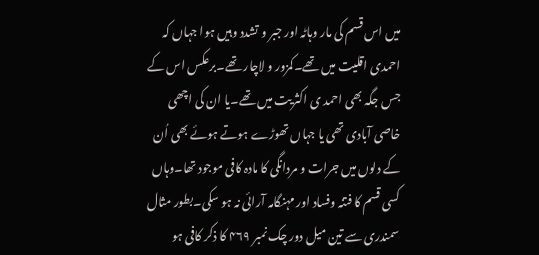میں اس قسم کی مار وہاٹہ اور جبر و تشدد وہیں ہوا جہاں کہ احمدی اقلیت میں تھے۔کمزور و لاچار تھے۔برعکس اس کے جس جگہ بھی احمد ی اکثریت میں تھے۔یا ان کی اچھی خاصی آبادی تھی یا جہاں تھوڑے ہوتے ہوئے بھی اُن کے دلوں میں جرات و مردانگی کا مادہ کافی موجود تھا۔وہاں کسی قسم کا فتنہ وفساد اور مہنگامہ آرائی نہ ہو سکی۔بطور مثال سمندری سے تین میل دور چک نمبر ۴۶۹ کا ذکر کافی ہو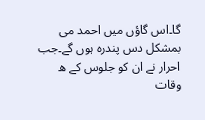گا۔اس گاؤں میں احمد می بمشکل دس پندرہ ہوں گے۔جب احرار نے ان کو جلوس کے ه وقات